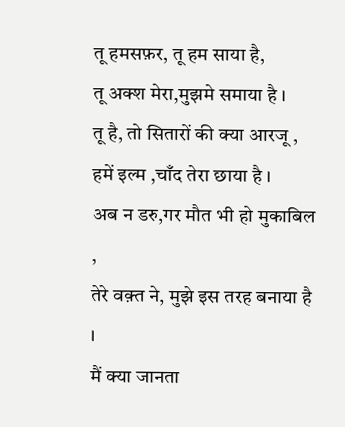तू हमसफ़र, तू हम साया है,
तू अक्श मेरा,मुझमे समाया है ।
तू है, तो सितारों की क्या आरजू ,
हमें इल्म ,चाँद तेरा छाया है ।
अब न डरु,गर मौत भी हो मुकाबिल ,
तेरे वक़्त ने, मुझे इस तरह बनाया है ।
मैं क्या जानता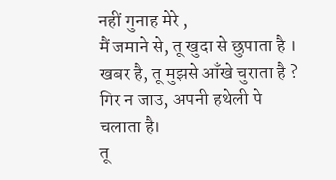नहीं गुनाह मेरे ,
मैं जमाने से, तू खुदा से छुपाता है ।
खबर है, तू मुझसे आँखे चुराता है ?
गिर न जाउ, अपनी हथेली पे चलाता है।
तू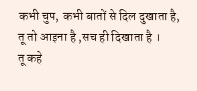कभी चुप, कभी बातों से दिल दुखाता है,
तू तो आइना है ,सच ही दिखाता है ।
तू कहे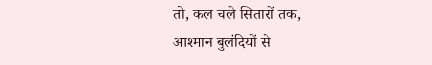तो, कल चले सितारों तक,
आश्मान बुलंदियों से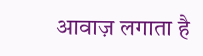आवाज़ लगाता है